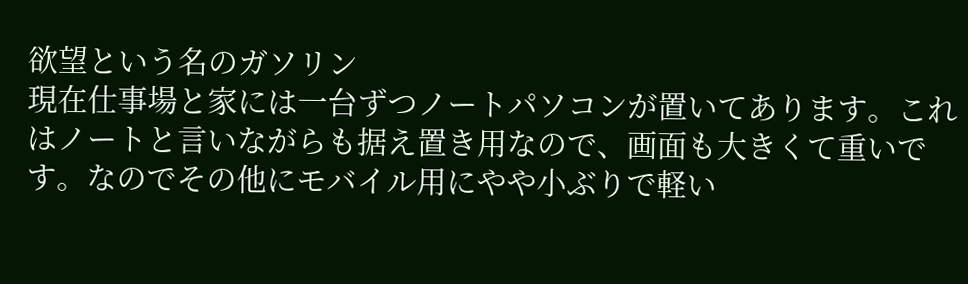欲望という名のガソリン
現在仕事場と家には一台ずつノートパソコンが置いてあります。これはノートと言いながらも据え置き用なので、画面も大きくて重いです。なのでその他にモバイル用にやや小ぶりで軽い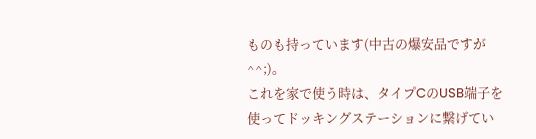ものも持っています(中古の爆安品ですが^^;)。
これを家で使う時は、タイプCのUSB端子を使ってドッキングステーションに繋げてい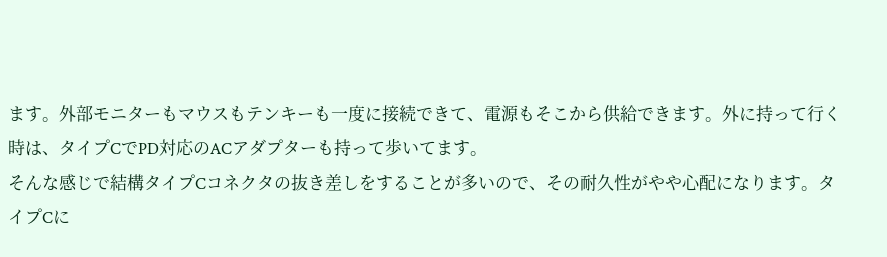ます。外部モニターもマウスもテンキーも一度に接続できて、電源もそこから供給できます。外に持って行く時は、タイプCでPD対応のACアダプターも持って歩いてます。
そんな感じで結構タイプCコネクタの抜き差しをすることが多いので、その耐久性がやや心配になります。タイプCに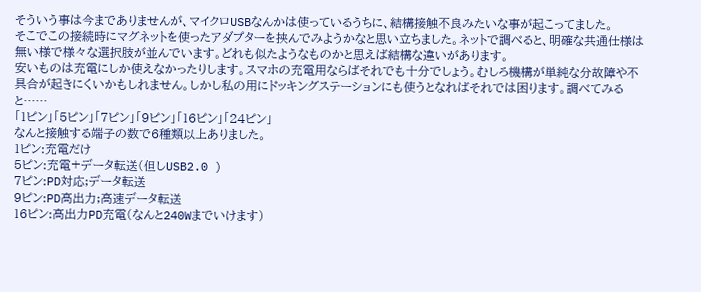そういう事は今までありませんが、マイクロUSBなんかは使っているうちに、結構接触不良みたいな事が起こってました。
そこでこの接続時にマグネットを使ったアダプターを挟んでみようかなと思い立ちました。ネットで調べると、明確な共通仕様は無い様で様々な選択肢が並んでいます。どれも似たようなものかと思えば結構な違いがあります。
安いものは充電にしか使えなかったりします。スマホの充電用ならばそれでも十分でしょう。むしろ機構が単純な分故障や不具合が起きにくいかもしれません。しかし私の用にドッキングステーションにも使うとなればそれでは困ります。調べてみると……
「1ピン」「5ピン」「7ピン」「9ピン」「16ピン」「24ピン」
なんと接触する端子の数で6種類以上ありました。
1ピン:充電だけ
5ピン:充電+データ転送(但しUSB2.0 )
7ピン:PD対応;データ転送
9ピン:PD高出力;高速データ転送
16ピン:高出力PD充電(なんと240Wまでいけます)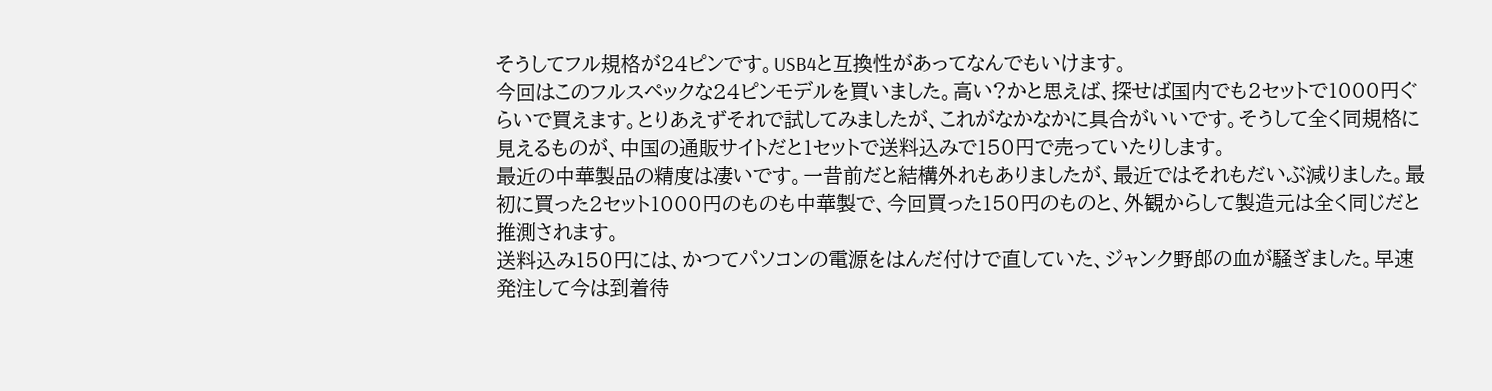そうしてフル規格が24ピンです。USB4と互換性があってなんでもいけます。
今回はこのフルスペックな24ピンモデルを買いました。高い?かと思えば、探せば国内でも2セットで1000円ぐらいで買えます。とりあえずそれで試してみましたが、これがなかなかに具合がいいです。そうして全く同規格に見えるものが、中国の通販サイトだと1セットで送料込みで150円で売っていたりします。
最近の中華製品の精度は凄いです。一昔前だと結構外れもありましたが、最近ではそれもだいぶ減りました。最初に買った2セット1000円のものも中華製で、今回買った150円のものと、外観からして製造元は全く同じだと推測されます。
送料込み150円には、かつてパソコンの電源をはんだ付けで直していた、ジャンク野郎の血が騒ぎました。早速発注して今は到着待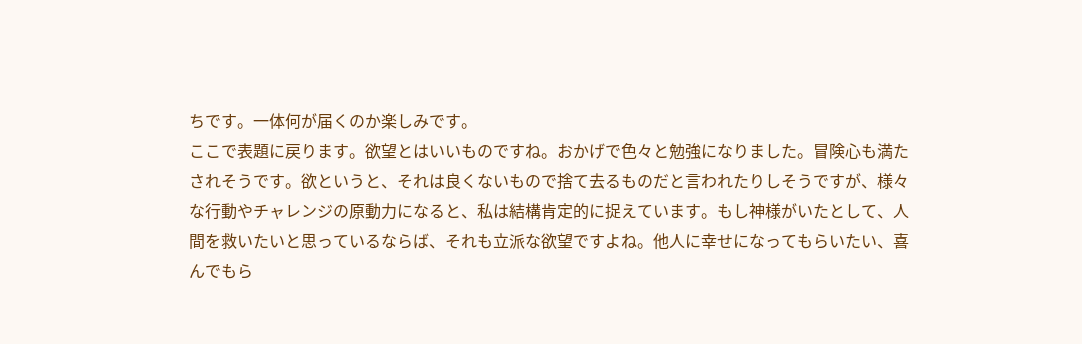ちです。一体何が届くのか楽しみです。
ここで表題に戻ります。欲望とはいいものですね。おかげで色々と勉強になりました。冒険心も満たされそうです。欲というと、それは良くないもので捨て去るものだと言われたりしそうですが、様々な行動やチャレンジの原動力になると、私は結構肯定的に捉えています。もし神様がいたとして、人間を救いたいと思っているならば、それも立派な欲望ですよね。他人に幸せになってもらいたい、喜んでもら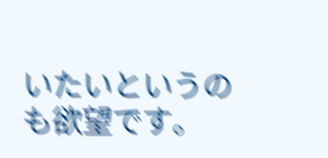いたいというのも欲望です。